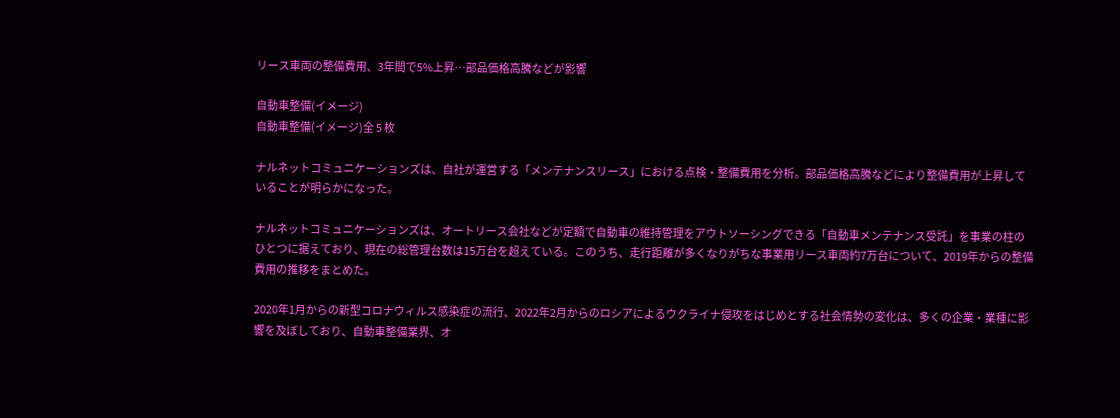リース車両の整備費用、3年間で5%上昇…部品価格高騰などが影響

自動車整備(イメージ)
自動車整備(イメージ)全 5 枚

ナルネットコミュニケーションズは、自社が運営する「メンテナンスリース」における点検・整備費用を分析。部品価格高騰などにより整備費用が上昇していることが明らかになった。

ナルネットコミュニケーションズは、オートリース会社などが定額で自動車の維持管理をアウトソーシングできる「自動車メンテナンス受託」を事業の柱のひとつに据えており、現在の総管理台数は15万台を超えている。このうち、走行距離が多くなりがちな事業用リース車両約7万台について、2019年からの整備費用の推移をまとめた。

2020年1月からの新型コロナウィルス感染症の流行、2022年2月からのロシアによるウクライナ侵攻をはじめとする社会情勢の変化は、多くの企業・業種に影響を及ぼしており、自動車整備業界、オ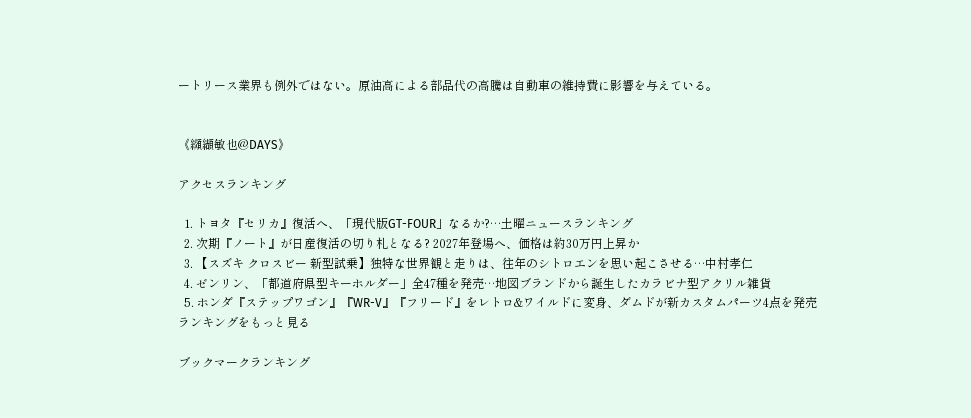ートリース業界も例外ではない。原油高による部品代の高騰は自動車の維持費に影響を与えている。


《纐纈敏也@DAYS》

アクセスランキング

  1. トヨタ『セリカ』復活へ、「現代版GT-FOUR」なるか?…土曜ニュースランキング
  2. 次期『ノート』が日産復活の切り札となる? 2027年登場へ、価格は約30万円上昇か
  3. 【スズキ クロスビー 新型試乗】独特な世界観と走りは、往年のシトロエンを思い起こさせる…中村孝仁
  4. ゼンリン、「都道府県型キーホルダー」全47種を発売…地図ブランドから誕生したカラビナ型アクリル雑貨
  5. ホンダ『ステップワゴン』『WR-V』『フリード』をレトロ&ワイルドに変身、ダムドが新カスタムパーツ4点を発売
ランキングをもっと見る

ブックマークランキング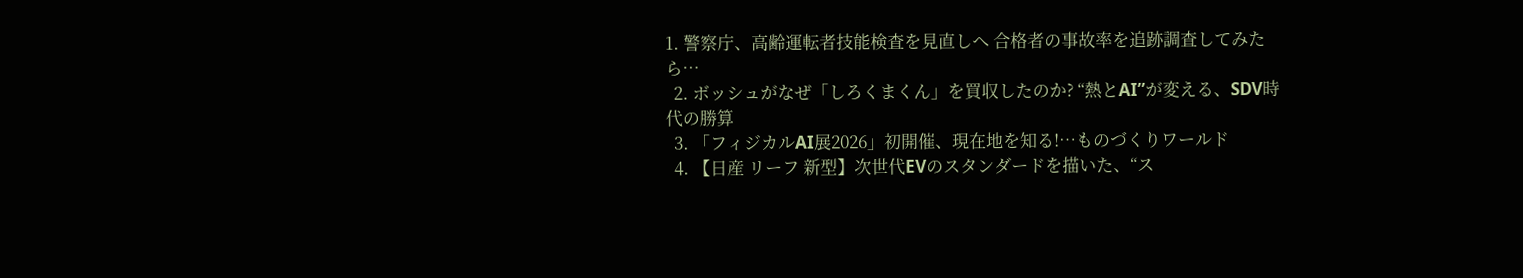1. 警察庁、高齢運転者技能検査を見直しへ 合格者の事故率を追跡調査してみたら…
  2. ボッシュがなぜ「しろくまくん」を買収したのか? “熱とAI”が変える、SDV時代の勝算
  3. 「フィジカルAI展2026」初開催、現在地を知る!…ものづくりワールド
  4. 【日産 リーフ 新型】次世代EVのスタンダードを描いた、“ス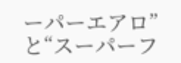ーパーエアロ”と“スーパーフ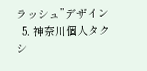ラッシュ”デザイン
  5. 神奈川個人タクシ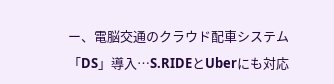ー、電脳交通のクラウド配車システム「DS」導入…S.RIDEとUberにも対応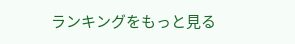ランキングをもっと見る